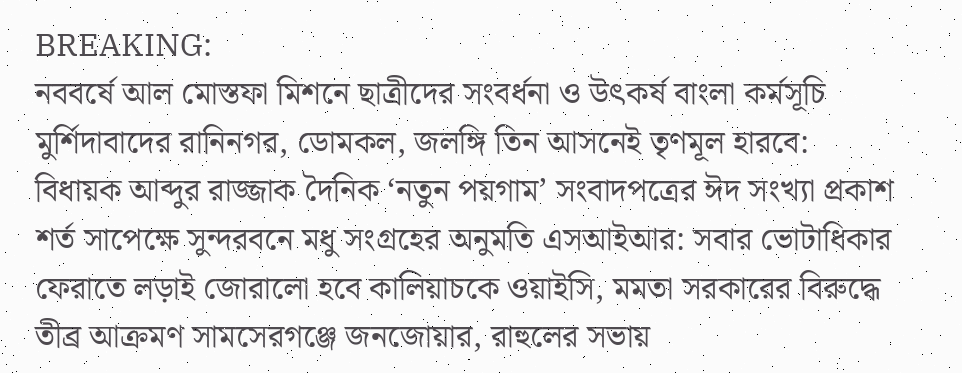BREAKING:
নববর্ষে আল মোস্তফা মিশনে ছাত্রীদের সংবর্ধনা ও উৎকর্ষ বাংলা কর্মসূচি মুর্শিদাবাদের রানিনগর, ডোমকল, জলঙ্গি তিন আসনেই তৃণমূল হারবে: বিধায়ক আব্দুর রাজ্জাক দৈনিক ‘নতুন পয়গাম’ সংবাদপত্রের ঈদ সংখ্যা প্রকাশ শর্ত সাপেক্ষে সুন্দরবনে মধু সংগ্রহের অনুমতি এসআইআর: সবার ভোটাধিকার ফেরাতে লড়াই জোরালো হবে কালিয়াচকে ওয়াইসি, মমতা সরকারের বিরুদ্ধে তীব্র আক্রমণ সামসেরগঞ্জে জনজোয়ার, রাহুলের সভায়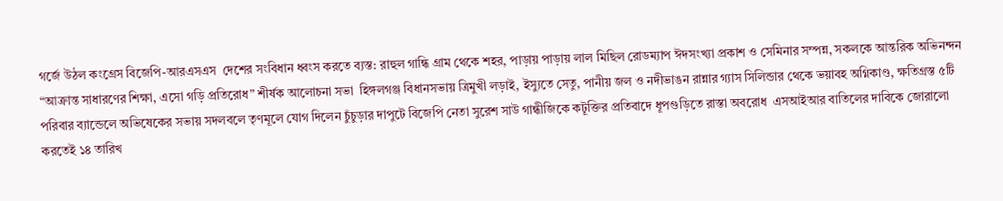গর্জে উঠল কংগ্রেস বিজেপি-আরএসএস  দেশের সংবিধান ধ্বংস করতে ব্যস্ত: রাহুল গান্ধি গ্রাম থেকে শহর, পাড়ায় পাড়ায় লাল মিছিল রোডম্যাপ ঈদসংখ্যা প্রকাশ ও সেমিনার সম্পন্ন, সকলকে আন্তরিক অভিনন্দন “আক্রান্ত সাধারণের শিক্ষা, এসো গড়ি প্রতিরোধ” শীর্ষক আলোচনা সভা  হিঙ্গলগঞ্জ বিধানসভায় ত্রিমুখী লড়াই, ইস্যুতে সেতু, পানীয় জল ও নদীভাঙন রান্নার গ্যাস সিলিন্ডার থেকে ভয়াবহ অগ্নিকাণ্ড, ক্ষতিগ্রস্ত ৫টি পরিবার ব্যান্ডেলে অভিষেকের সভায় সদলবলে তৃণমূলে যোগ দিলেন চুঁচুড়ার দাপুটে বিজেপি নেতা সুরেশ সাউ গান্ধীজিকে কটূক্তির প্রতিবাদে ধূপগুড়িতে রাস্তা অবরোধ  এসআইআর বাতিলের দাবিকে জোরালো করতেই ১৪ তারিখ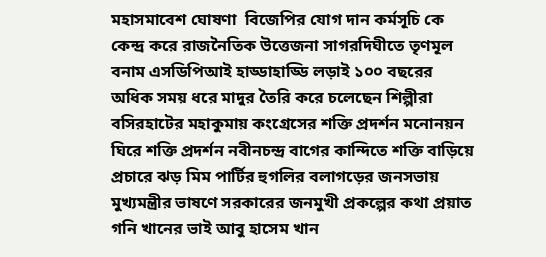মহাসমাবেশ ঘোষণা  বিজেপির যোগ দান কর্মসূচি কে কেন্দ্র করে রাজনৈতিক উত্তেজনা সাগরদিঘীতে তৃণমূল বনাম এসডিপিআই হাড্ডাহাড্ডি লড়াই ১০০ বছরের অধিক সময় ধরে মাদুর তৈরি করে চলেছেন শিল্পীরা বসিরহাটের মহাকুমায় কংগ্রেসের শক্তি প্রদর্শন মনোনয়ন ঘিরে শক্তি প্রদর্শন নবীনচন্দ্র বাগের কান্দিতে শক্তি বাড়িয়ে প্রচারে ঝড় মিম পার্টির হুগলির বলাগড়ের জনসভায় মুখ্যমন্ত্রীর ভাষণে সরকারের জনমুখী প্রকল্পের কথা প্রয়াত গনি খানের ভাই আবু হাসেম খান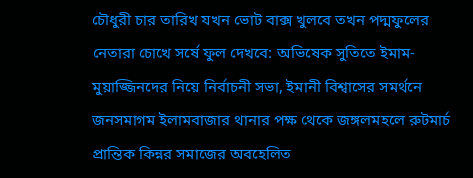চৌধুরী চার তারিখ যখন ভোট বাক্স খুলবে তখন পদ্মফুলের নেতারা চোখে সর্ষে ফুল দেখবে: অভিষেক সুতিতে ইমাম-মুয়াজ্জিনদের নিয়ে নির্বাচনী সভা, ইমানী বিশ্বাসের সমর্থনে জনসমাগম ইলামবাজার থানার পক্ষ থেকে জঙ্গলমহলে রুটমার্চ  প্রান্তিক কিন্নর সমাজের অবহেলিত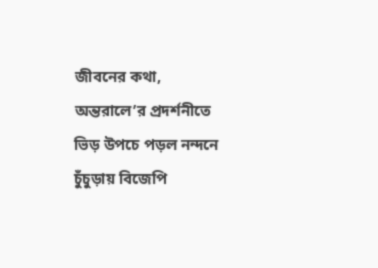জীবনের কথা, অন্তরালে’র প্রদর্শনীতে ভিড় উপচে পড়ল নন্দনে চুঁচুড়ায় বিজেপি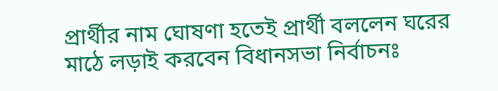প্রার্থীর নাম ঘোষণা হতেই প্রার্থী বললেন ঘরের মাঠে লড়াই করবেন বিধানসভা নির্বাচনঃ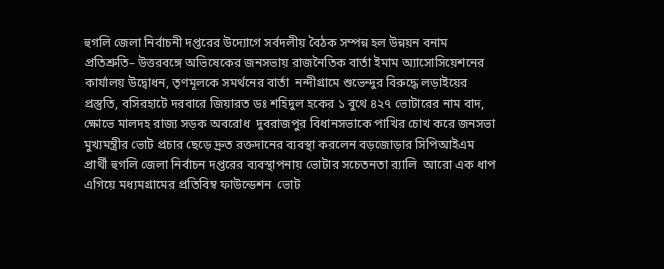হুগলি জেলা নির্বাচনী দপ্তরের উদ্যোগে সর্বদলীয় বৈঠক সম্পন্ন হল উন্নয়ন বনাম প্রতিশ্রুতি– উত্তরবঙ্গে অভিষেকের জনসভায় রাজনৈতিক বার্তা ইমাম অ্যাসোসিয়েশনের কার্যালয় উদ্বোধন, তৃণমূলকে সমর্থনের বার্তা  নন্দীগ্রামে শুভেন্দুর বিরুদ্ধে লড়াইয়ের প্রস্তুতি, বসিরহাটে দরবারে জিয়ারত ডঃ শহিদুল হকের ১ বুথে ৪২৭ ভোটারের নাম বাদ, ক্ষোভে মালদহ রাজ্য সড়ক অবরোধ  দুবরাজপুর বিধানসভাকে পাখির চোখ করে জনসভা মুখ্যমন্ত্রীর ভোট প্রচার ছেড়ে দ্রুত রক্তদানের ব্যবস্থা করলেন বড়জোড়ার সিপিআইএম প্রার্থী হুগলি জেলা নির্বাচন দপ্তরের ব্যবস্থাপনায় ভোটার সচেতনতা র‍্যালি  আরো এক ধাপ এগিয়ে মধ্যমগ্রামের প্রতিবিম্ব ফাউন্ডেশন  ভোট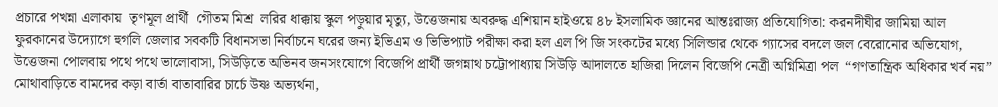প্রচারে পখন্না এলাকায়  তৃণমূল প্রার্থী  গৌতম মিশ্র  লরির ধাক্কায় স্কুল পড়ুয়ার মৃত্যু, উত্তেজনায় অবরুদ্ধ এশিয়ান হাইওয়ে ৪৮ ইসলামিক জ্ঞানের আন্তঃরাজ্য প্রতিযোগিতা: করনদীঘীর জামিয়া আল ফুরকানের উদ্যোগে হুগলি জেলার সবকটি বিধানসভা নির্বাচনে ঘরের জন্য ইভিএম ও ভিভিপ্যাট পরীক্ষা করা হল এল পি জি সংকটের মধ্যে সিলিন্ডার থেকে গ্যাসের বদলে জল বেরোনোর অভিযোগ, উত্তেজনা পোলবায় পথে পথে ভালোবাসা, সিউড়িতে অভিনব জনসংযোগে বিজেপি প্রার্থী জগন্নাথ চট্টোপাধ্যায় সিউড়ি আদালতে হাজিরা দিলেন বিজেপি নেত্রী অগ্নিমিত্রা পল  “গণতান্ত্রিক অধিকার খর্ব নয়” মোথাবাড়িতে বামদের কড়া বার্তা বাতাবারির চার্চে উষ্ণ অভ্যর্থনা,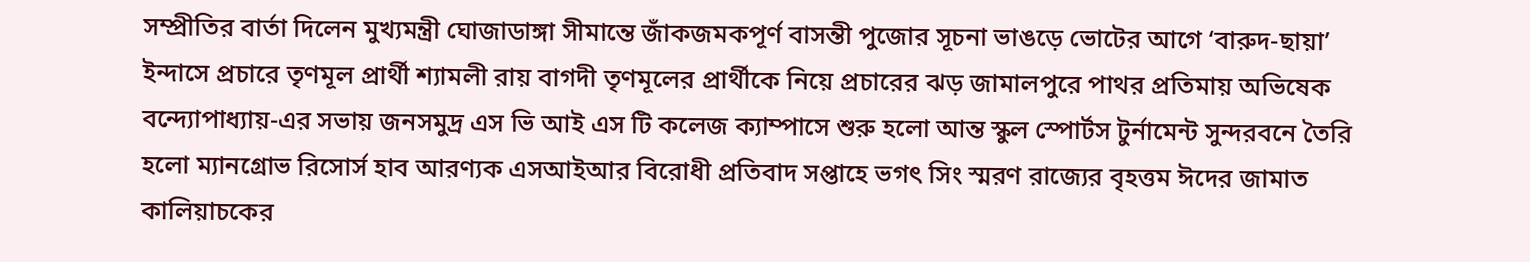সম্প্রীতির বার্তা দিলেন মুখ্যমন্ত্রী ঘোজাডাঙ্গা সীমান্তে জাঁকজমকপূর্ণ বাসন্তী পুজোর সূচনা ভাঙড়ে ভোটের আগে ‘বারুদ-ছায়া’ ইন্দাসে প্রচারে তৃণমূল প্রার্থী শ্যামলী রায় বাগদী তৃণমূলের প্রার্থীকে নিয়ে প্রচারের ঝড় জামালপুরে পাথর প্রতিমায় অভিষেক বন্দ্যোপাধ্যায়-এর সভায় জনসমুদ্র এস ভি আই এস টি কলেজ ক্যাম্পাসে শুরু হলো আন্ত স্কুল স্পোর্টস টুর্নামেন্ট সুন্দরবনে তৈরি হলো ম্যানগ্রোভ রিসোর্স হাব আরণ্যক এস‌আইআর বিরোধী প্রতিবাদ সপ্তাহে ভগৎ সিং স্মরণ রাজ্যের বৃহত্তম ঈদের জামাত কালিয়াচকের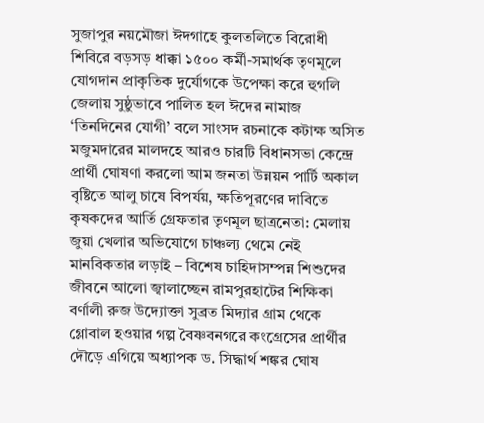সুজাপুর নয়মৌজা ঈদগাহে কুলতলিতে বিরোধী শিবিরে বড়সড় ধাক্কা ১৫০০ কর্মী-সমার্থক তৃণমূলে যোগদান প্রাকৃতিক দুর্যোগকে উপেক্ষা করে হুগলি জেলায় সুষ্ঠুভাবে পালিত হল ঈদের নামাজ ‘তিনদিনের যোগী’ বলে সাংসদ রচনাকে কটাক্ষ অসিত মজুমদারের মালদহে আরও চারটি বিধানসভা কেন্দ্রে প্রার্থী ঘোষণা করলো আম জনতা উন্নয়ন পার্টি অকাল বৃষ্টিতে আলু চাষে বিপর্যয়, ক্ষতিপূরণের দাবিতে কৃষকদের আর্তি গ্রেফতার তৃণমূল ছাত্রনেতা: মেলায় জুয়া খেলার অভিযোগে চাঞ্চল্য থেমে নেই মানবিকতার লড়াই – বিশেষ চাহিদাসম্পন্ন শিশুদের জীবনে আলো জ্বালাচ্ছেন রামপুরহাটের শিক্ষিকা বর্ণালী রুজ উদ্যোক্তা সুব্রত মিদ্যার গ্রাম থেকে গ্লোবাল হওয়ার গল্প বৈষ্ণবনগরে কংগ্রেসের প্রার্থীর দৌড়ে এগিয়ে অধ্যাপক ড. সিদ্ধার্থ শঙ্কর ঘোষ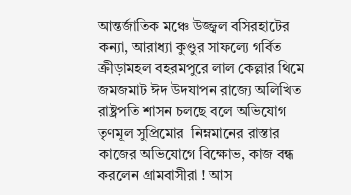আন্তর্জাতিক মঞ্চে উজ্জ্বল বসিরহাটের কন্যা, আরাধ্যা কুণ্ডুর সাফল্যে গর্বিত ক্রীড়ামহল বহরমপুরে লাল কেল্লার থিমে জমজমাট ঈদ উদযাপন রাজ্যে অলিখিত রাষ্ট্রপতি শাসন চলছে বলে অভিযোগ তৃণমূল সুপ্রিমোর  নিম্নমানের রাস্তার কাজের অভিযোগে বিক্ষোভ, কাজ বন্ধ করলেন গ্রামবাসীরা ! আস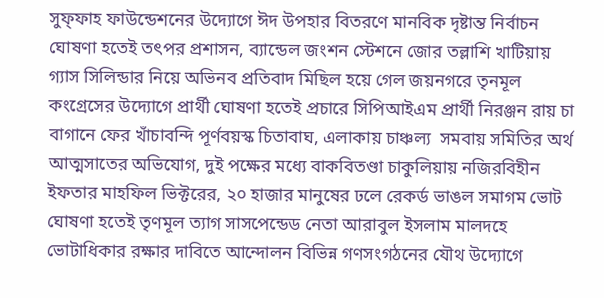সুফ্ফাহ ফাউন্ডেশনের উদ্যোগে ঈদ উপহার বিতরণে মানবিক দৃষ্টান্ত নির্বাচন ঘোষণা হতেই তৎপর প্রশাসন, ব্যান্ডেল জংশন স্টেশনে জোর তল্লাশি খাটিয়ায় গ্যাস সিলিন্ডার নিয়ে অভিনব প্রতিবাদ মিছিল হয়ে গেল জয়নগরে তৃনমূল কংগ্রেসের উদ্যোগে প্রার্থী ঘোষণা হতেই প্রচারে সিপিআইএম প্রার্থী নিরঞ্জন রায় চা বাগানে ফের খাঁচাবন্দি পূর্ণবয়স্ক চিতাবাঘ, এলাকায় চাঞ্চল্য  সমবায় সমিতির অর্থ আত্মসাতের অভিযোগ, দুই পক্ষের মধ্যে বাকবিতণ্ডা চাকুলিয়ায় নজিরবিহীন ইফতার মাহফিল ভিক্টরের, ২০ হাজার মানুষের ঢলে রেকর্ড ভাঙল সমাগম ভোট ঘোষণা হতেই তৃণমূল ত্যাগ সাসপেন্ডেড নেতা আরাবুল ইসলাম মালদহে ভোটাধিকার রক্ষার দাবিতে আন্দোলন বিভিন্ন গণসংগঠনের যৌথ উদ্যোগে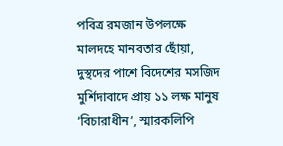পবিত্র রমজান উপলক্ষে মালদহে মানবতার ছোঁয়া, দুস্থদের পাশে বিদেশের মসজিদ মুর্শিদাবাদে প্রায় ১১ লক্ষ মানুষ ‘বিচারাধীন’, স্মারকলিপি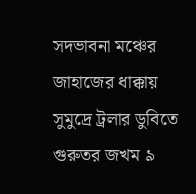সদভাবনা মঞ্চের জাহাজের ধাক্কায় সুমুদ্রে ট্রলার ডুবিতে গুরুতর জখম ৯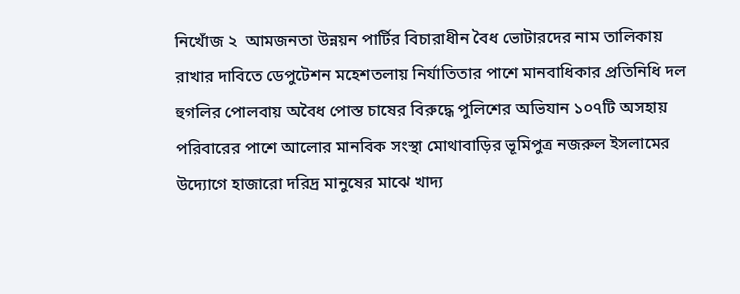নিখোঁজ ২  আমজনতা উন্নয়ন পার্টির বিচারাধীন বৈধ ভোটারদের নাম তালিকায় রাখার দাবিতে ডেপুটেশন মহেশতলায় নির্যাতিতার পাশে মানবাধিকার প্রতিনিধি দল হুগলির পোলবায় অবৈধ পোস্ত চাষের বিরুদ্ধে পুলিশের অভিযান ১০৭টি অসহায় পরিবারের পাশে আলোর মানবিক সংস্থা মোথাবাড়ির ভূমিপুত্র নজরুল ইসলামের উদ্যোগে হাজারো দরিদ্র মানুষের মাঝে খাদ্য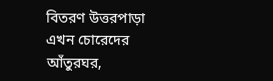বিতরণ উত্তরপাড়া এখন চোরেদের আঁতুরঘর,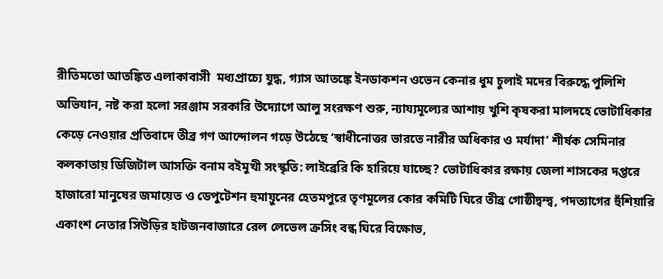রীতিমতো আতঙ্কিত এলাকাবাসী  মধ্যপ্রাচ্যে যুদ্ধ, গ্যাস আতঙ্কে ইনডাকশন ওভেন কেনার ধুম চুলাই মদের বিরুদ্ধে পুলিশি অভিযান, নষ্ট করা হলো সরঞ্জাম সরকারি উদ্যোগে আলু সংরক্ষণ শুরু, ন্যায্যমূল্যের আশায় খুশি কৃষকরা মালদহে ভোটাধিকার কেড়ে নেওয়ার প্রতিবাদে তীব্র গণ আন্দোলন গড়ে উঠেছে ‘স্বাধীনোত্তর ভারতে নারীর অধিকার ও মর্যাদা’ শীর্ষক সেমিনার কলকাতায় ডিজিটাল আসক্তি বনাম বইমুখী সংস্কৃতি: লাইব্রেরি কি হারিয়ে যাচ্ছে? ভোটাধিকার রক্ষায় জেলা শাসকের দপ্তরে হাজারো মানুষের জমায়েত ও ডেপুটেশন হুমায়ুনের হেতমপুরে তৃণমূলের কোর কমিটি ঘিরে তীব্র গোষ্ঠীদ্বন্দ্ব, পদত্যাগের হুঁশিয়ারি একাংশ নেতার সিউড়ির হাটজনবাজারে রেল লেভেল ক্রসিং বন্ধ ঘিরে বিক্ষোভ,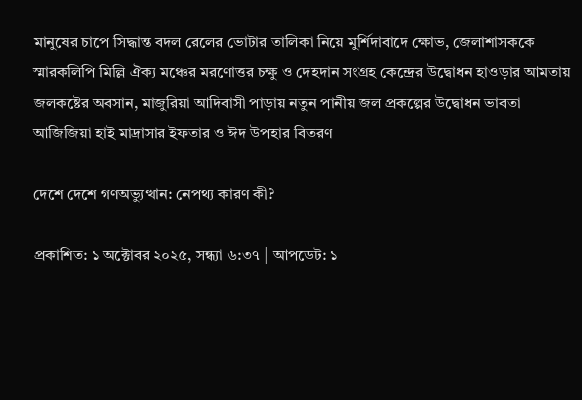মানুষের চাপে সিদ্ধান্ত বদল রেলের ভোটার তালিকা নিয়ে মুর্শিদাবাদে ক্ষোভ, জেলাশাসককে স্মারকলিপি মিল্লি ঐক্য মঞ্চের মরণোত্তর চক্ষু ও দেহদান সংগ্রহ কেন্দ্রের উদ্বোধন হাওড়ার আমতায় জলকষ্টের অবসান, মাজুরিয়া আদিবাসী পাড়ায় নতুন পানীয় জল প্রকল্পের উদ্বোধন ভাবতা আজিজিয়া হাই মাদ্রাসার ইফতার ও ঈদ উপহার বিতরণ

দেশে দেশে গণঅভ্যুত্থান: নেপথ্য কারণ কী?

প্রকাশিত: ১ অক্টোবর ২০২৫, সন্ধ্যা ৬:৩৭ | আপডেট: ১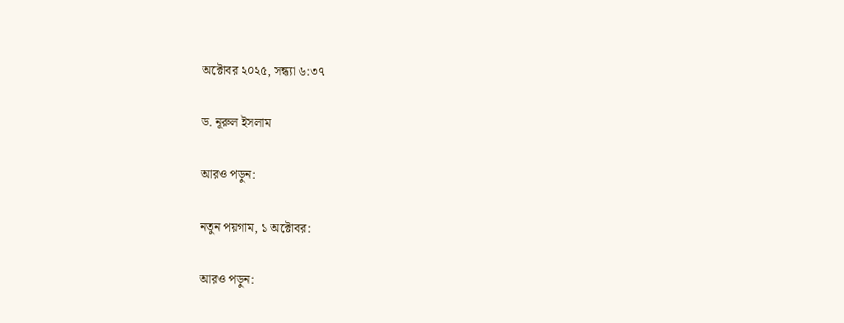অক্টোবর ২০২৫, সন্ধ্যা ৬:৩৭

ড. নূরুল ইসলাম

আরও পড়ুন:

নতুন পয়গাম, ১ অক্টোবর:

আরও পড়ুন: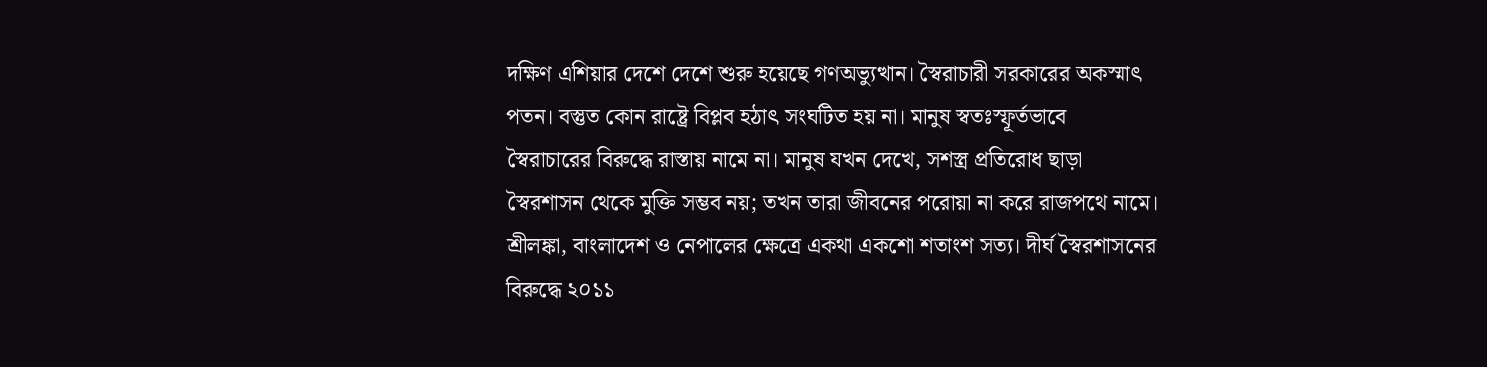দক্ষিণ এশিয়ার দেশে দেশে শুরু হয়েছে গণঅভ্যুত্থান। স্বৈরাচারী সরকারের অকস্মাৎ পতন। বস্তুত কোন রাষ্ট্রে বিপ্লব হঠাৎ সংঘটিত হয় না। মানুষ স্বতঃস্ফূর্তভাবে স্বৈরাচারের বিরুদ্ধে রাস্তায় নামে না। মানুষ যখন দেখে, সশস্ত্র প্রতিরোধ ছাড়া স্বৈরশাসন থেকে মুক্তি সম্ভব নয়; তখন তারা জীবনের পরোয়া না করে রাজপথে নামে। শ্রীলঙ্কা, বাংলাদেশ ও নেপালের ক্ষেত্রে একথা একশো শতাংশ সত্য। দীর্ঘ স্বৈরশাসনের বিরুদ্ধে ২০১১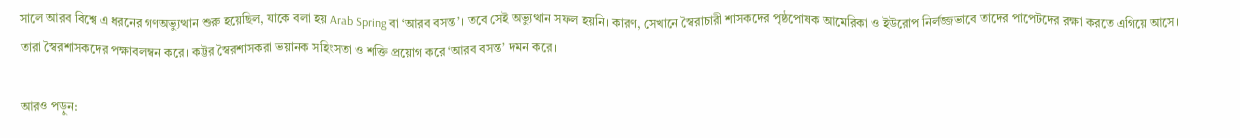সালে আরব বিশ্বে এ ধরনের গণঅভ্যুত্থান শুরু হয়েছিল, যাকে বলা হয় Arab Spring বা ‘আরব বসন্ত’। তবে সেই অভ্যুত্থান সফল হয়নি। কারণ, সেখানে স্বৈরাচারী শাসকদের পৃষ্ঠপোষক আমেরিকা ও ইউরোপ নির্লজ্জভাবে তাদের পাপেটদের রক্ষা করতে এগিয়ে আসে। তারা স্বৈরশাসকদের পক্ষাবলম্বন করে। কট্টর স্বৈরশাসকরা ভয়ানক সহিংসতা ও শক্তি প্রয়োগ করে ‘আরব বসন্ত’ দমন করে।

আরও পড়ুন: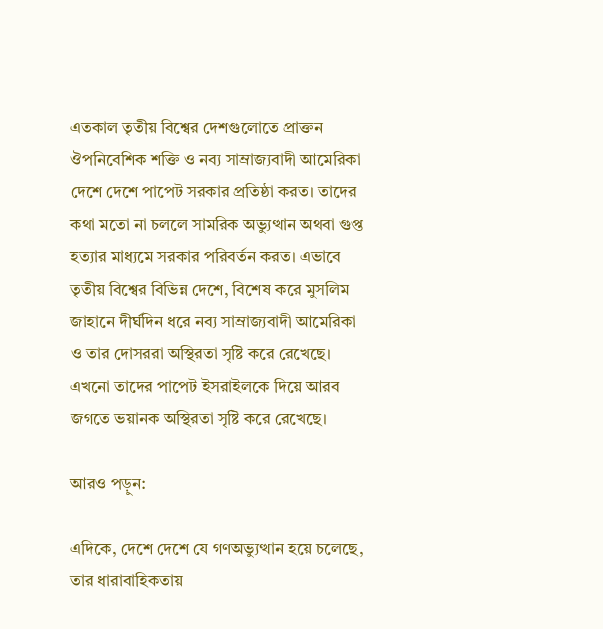এতকাল তৃতীয় বিশ্বের দেশগুলোতে প্রাক্তন ঔপনিবেশিক শক্তি ও নব্য সাম্রাজ্যবাদী আমেরিকা দেশে দেশে পাপেট সরকার প্রতিষ্ঠা করত। তাদের কথা মতো না চললে সামরিক অভ্যুত্থান অথবা গুপ্ত হত্যার মাধ্যমে সরকার পরিবর্তন করত। এভাবে তৃতীয় বিশ্বের বিভিন্ন দেশে, বিশেষ করে মুসলিম জাহানে দীর্ঘদিন ধরে নব্য সাম্রাজ্যবাদী আমেরিকা ও তার দোসররা অস্থিরতা সৃষ্টি করে রেখেছে। এখনো তাদের পাপেট ইসরাইলকে দিয়ে আরব জগতে ভয়ানক অস্থিরতা সৃষ্টি করে রেখেছে।

আরও পড়ুন:

এদিকে, দেশে দেশে যে গণঅভ্যুত্থান হয়ে চলেছে, তার ধারাবাহিকতায়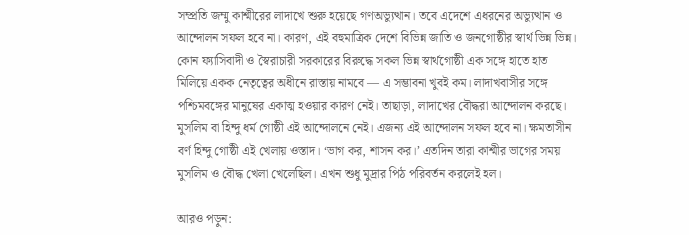সম্প্রতি জম্মু কাশ্মীরের লাদাখে শুরু হয়েছে গণঅভ্যুত্থান। তবে এদেশে এধরনের অভ্যুত্থান ও আন্দোলন সফল হবে না। কারণ, এই বহুমাত্রিক দেশে বিভিন্ন জাতি ও জনগোষ্ঠীর স্বার্থ ভিন্ন ভিন্ন। কোন ফ্যাসিবাদী ও স্বৈরাচারী সরকারের বিরুদ্ধে সকল ভিন্ন স্বার্থগোষ্ঠী এক সঙ্গে হাতে হাত মিলিয়ে একক নেতৃত্বের অধীনে রাস্তায় নামবে — এ সম্ভাবনা খুবই কম। লাদাখবাসীর সঙ্গে পশ্চিমবঙ্গের মানুষের একাত্ম হওয়ার কারণ নেই। তাছাড়া, লাদাখের বৌদ্ধরা আন্দোলন করছে। মুসলিম বা হিন্দু ধর্ম গোষ্ঠী এই আন্দোলনে নেই। এজন্য এই আন্দোলন সফল হবে না। ক্ষমতাসীন বর্ণ হিন্দু গোষ্ঠী এই খেলায় ওস্তাদ। ‘ভাগ কর, শাসন কর।’ এতদিন তারা কাশ্মীর ভাগের সময় মুসলিম ও বৌদ্ধ খেলা খেলেছিল। এখন শুধু মুদ্রার পিঠ পরিবর্তন করলেই হল।

আরও পড়ুন: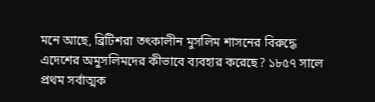মনে আছে, ব্রিটিশরা তৎকালীন মুসলিম শাসনের বিরুদ্ধে এদেশের অমুসলিমদের কীভাবে ব্যবহার করেছে? ১৮৫৭ সালে প্রথম সর্বাত্মক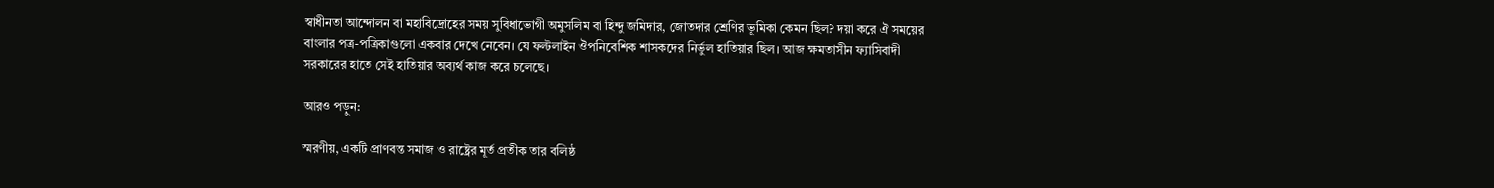স্বাধীনতা আন্দোলন বা মহাবিদ্রোহের সময় সুবিধাভোগী অমুসলিম বা হিন্দু জমিদার, জোতদার শ্রেণির ভূমিকা কেমন ছিল? দয়া করে ঐ সময়ের বাংলার পত্র-পত্রিকাগুলো একবার দেখে নেবেন। যে ফল্টলাইন ঔপনিবেশিক শাসকদের নির্ভুল হাতিয়ার ছিল। আজ ক্ষমতাসীন ফ্যাসিবাদী সরকারের হাতে সেই হাতিয়ার অব্যর্থ কাজ করে চলেছে।

আরও পড়ুন:

স্মরণীয়, একটি প্রাণবন্ত সমাজ ও রাষ্ট্রের মূর্ত প্রতীক তার বলিষ্ঠ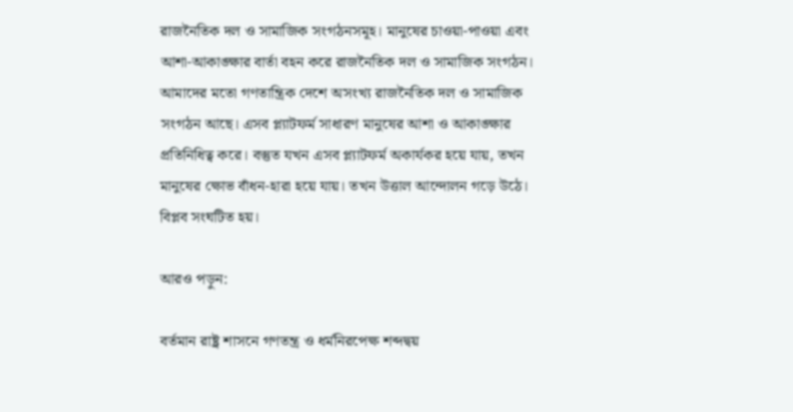রাজনৈতিক দল ও সামাজিক সংগঠনসমূহ। মানুষের চাওয়া-পাওয়া এবং আশা-আকাঙ্ক্ষার বার্তা বহন করে রাজনৈতিক দল ও সামাজিক সংগঠন। আমাদের মতো গণতান্ত্রিক দেশে অসংখ্য রাজনৈতিক দল ও সামাজিক সংগঠন আছে। এসব প্ল্যাটফর্ম সাধারণ মানুষের আশা ও আকাঙ্ক্ষার প্রতিনিধিত্ব করে। বস্তুত যখন এসব প্ল্যাটফর্ম অকার্যকর হয়ে যায়, তখন মানুষের ক্ষোভ বাঁধন-হারা হয়ে যায়। তখন উত্তাল আন্দোলন গড়ে উঠে। বিপ্লব সংঘটিত হয়।

আরও পড়ুন:

বর্তমান রাষ্ট্র শাসনে গণতন্ত্র ও ধর্মনিরপেক্ষ শব্দদ্বয়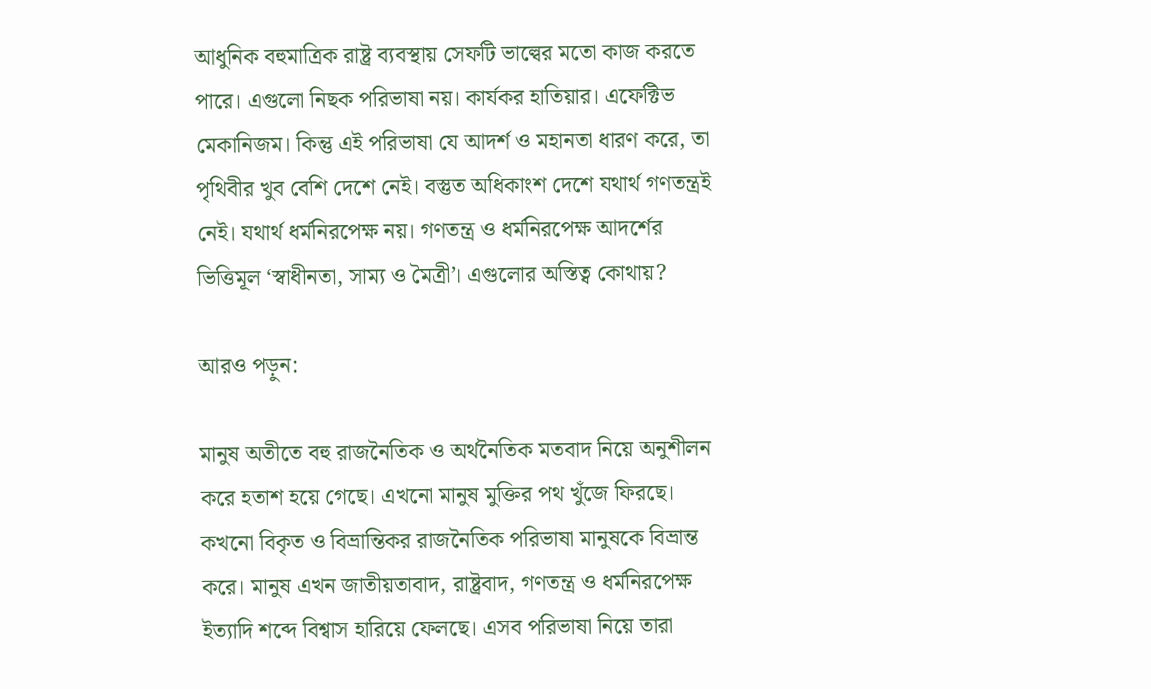আধুনিক বহুমাত্রিক রাষ্ট্র ব্যবস্থায় সেফটি ভাল্বের মতো কাজ করতে পারে। এগুলো নিছক পরিভাষা নয়। কার্যকর হাতিয়ার। এফেক্টিভ মেকানিজম। কিন্তু এই পরিভাষা যে আদর্শ ও মহানতা ধারণ করে, তা পৃথিবীর খুব বেশি দেশে নেই। বস্তুত অধিকাংশ দেশে যথার্থ গণতন্ত্রই নেই। যথার্থ ধর্মনিরপেক্ষ নয়। গণতন্ত্র ও ধর্মনিরপেক্ষ আদর্শের ভিত্তিমূল ‘স্বাধীনতা, সাম্য ও মৈত্রী’। এগুলোর অস্তিত্ব কোথায়?

আরও পড়ুন:

মানুষ অতীতে বহু রাজনৈতিক ও অর্থনৈতিক মতবাদ নিয়ে অনুশীলন করে হতাশ হয়ে গেছে। এখনো মানুষ মুক্তির পথ খুঁজে ফিরছে। কখনো বিকৃত ও বিভ্রান্তিকর রাজনৈতিক পরিভাষা মানুষকে বিভ্রান্ত করে। মানুষ এখন জাতীয়তাবাদ, রাষ্ট্রবাদ, গণতন্ত্র ও ধর্মনিরপেক্ষ ইত্যাদি শব্দে বিশ্বাস হারিয়ে ফেলছে। এসব পরিভাষা নিয়ে তারা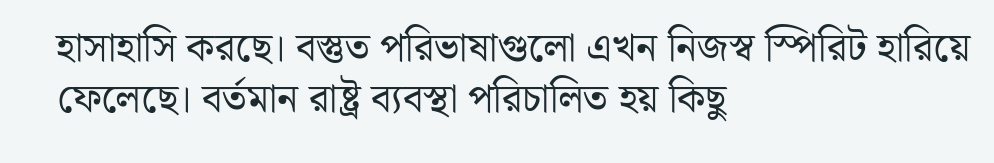হাসাহাসি করছে। বস্তুত পরিভাষাগুলো এখন নিজস্ব স্পিরিট হারিয়ে ফেলেছে। বর্তমান রাষ্ট্র ব্যবস্থা পরিচালিত হয় কিছু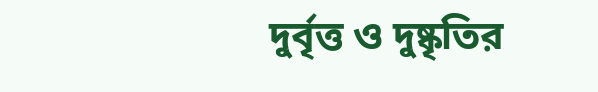দুর্বৃত্ত ও দুষ্কৃতির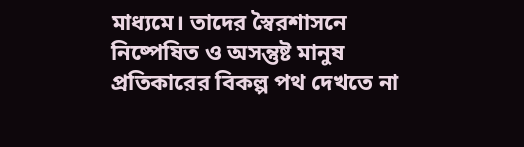মাধ্যমে। তাদের স্বৈরশাসনে নিষ্পেষিত ও অসন্তুষ্ট মানুষ প্রতিকারের বিকল্প পথ দেখতে না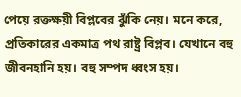পেয়ে রক্তক্ষয়ী বিপ্লবের ঝুঁকি নেয়। মনে করে, প্রতিকারের একমাত্র পথ রাষ্ট্র বিপ্লব। যেখানে বহু জীবনহানি হয়। বহু সম্পদ ধ্বংস হয়।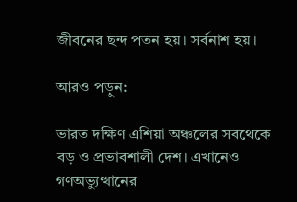জীবনের ছন্দ পতন হয়। সর্বনাশ হয়।

আরও পড়ুন:

ভারত দক্ষিণ এশিয়া অঞ্চলের সবথেকে বড় ও প্রভাবশালী দেশ। এখানেও গণঅভ্যুত্থানের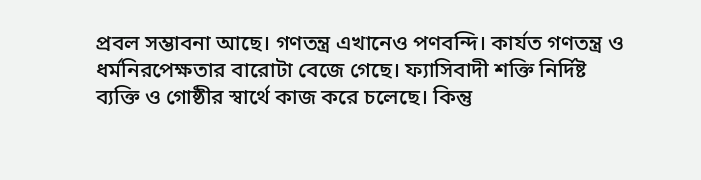প্রবল সম্ভাবনা আছে। গণতন্ত্র এখানেও পণবন্দি। কার্যত গণতন্ত্র ও ধর্মনিরপেক্ষতার বারোটা বেজে গেছে। ফ্যাসিবাদী শক্তি নির্দিষ্ট ব্যক্তি ও গোষ্ঠীর স্বার্থে কাজ করে চলেছে। কিন্তু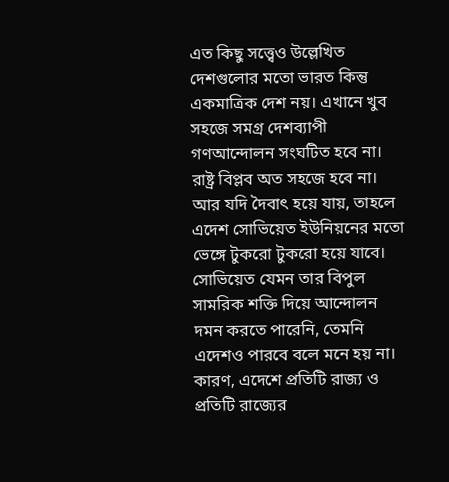এত কিছু সত্ত্বেও উল্লেখিত দেশগুলোর মতো ভারত কিন্তু একমাত্রিক দেশ নয়। এখানে খুব সহজে সমগ্র দেশব্যাপী গণআন্দোলন সংঘটিত হবে না। রাষ্ট্র বিপ্লব অত সহজে হবে না। আর যদি দৈবাৎ হয়ে যায়, তাহলে এদেশ সোভিয়েত ইউনিয়নের মতো ভেঙ্গে টুকরো টুকরো হয়ে যাবে। সোভিয়েত যেমন তার বিপুল সামরিক শক্তি দিয়ে আন্দোলন দমন করতে পারেনি, তেমনি এদেশও পারবে বলে মনে হয় না। কারণ, এদেশে প্রতিটি রাজ্য ও প্রতিটি রাজ্যের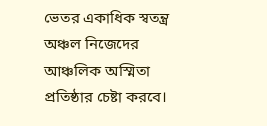ভেতর একাধিক স্বতন্ত্র অঞ্চল নিজেদের আঞ্চলিক অস্মিতা প্রতিষ্ঠার চেষ্টা করবে।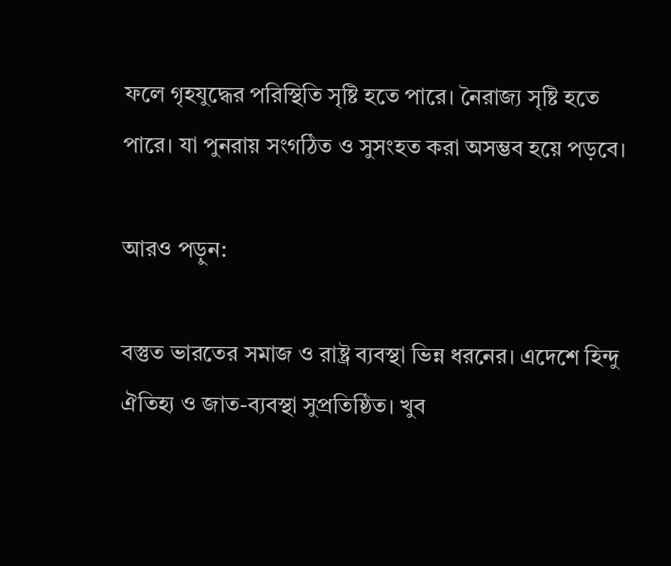ফলে গৃহযুদ্ধের পরিস্থিতি সৃষ্টি হতে পারে। নৈরাজ্য সৃষ্টি হতে পারে। যা পুনরায় সংগঠিত ও সুসংহত করা অসম্ভব হয়ে পড়বে।

আরও পড়ুন:

বস্তুত ভারতের সমাজ ও রাষ্ট্র ব্যবস্থা ভিন্ন ধরনের। এদেশে হিন্দু ঐতিহ্য ও জাত-ব্যবস্থা সুপ্রতিষ্ঠিত। খুব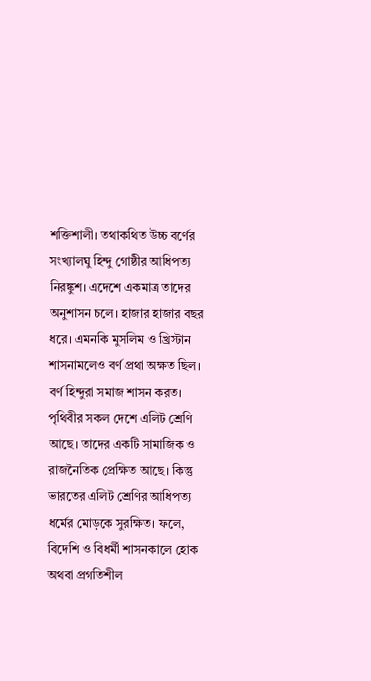শক্তিশালী। তথাকথিত উচ্চ বর্ণের সংখ্যালঘু হিন্দু গোষ্ঠীর আধিপত্য নিরঙ্কুশ। এদেশে একমাত্র তাদের অনুশাসন চলে। হাজার হাজার বছর ধরে। এমনকি মুসলিম ও খ্রিস্টান শাসনামলেও বর্ণ প্রথা অক্ষত ছিল। বর্ণ হিন্দুরা সমাজ শাসন করত। পৃথিবীর সকল দেশে এলিট শ্রেণি আছে। তাদের একটি সামাজিক ও রাজনৈতিক প্রেক্ষিত আছে। কিন্তু ভারতের এলিট শ্রেণির আধিপত্য ধর্মের মোড়কে সুরক্ষিত। ফলে, বিদেশি ও বিধর্মী শাসনকালে হোক অথবা প্রগতিশীল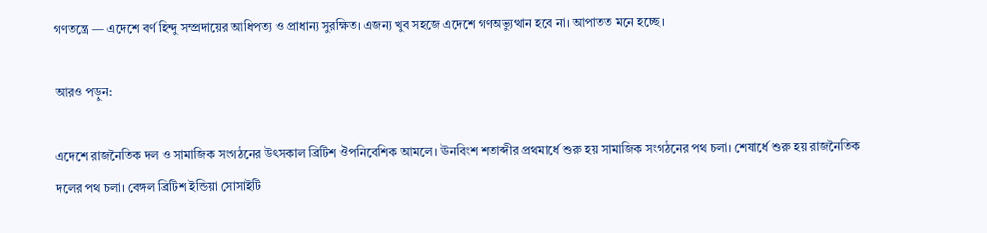গণতন্ত্রে — এদেশে বর্ণ হিন্দু সম্প্রদায়ের আধিপত্য ও প্রাধান্য সুরক্ষিত। এজন্য খুব সহজে এদেশে গণঅভ্যুত্থান হবে না। আপাতত মনে হচ্ছে।

আরও পড়ুন:

এদেশে রাজনৈতিক দল ও সামাজিক সংগঠনের উৎসকাল ব্রিটিশ ঔপনিবেশিক আমলে। ঊনবিংশ শতাব্দীর প্রথমার্ধে শুরু হয় সামাজিক সংগঠনের পথ চলা। শেষার্ধে শুরু হয় রাজনৈতিক দলের পথ চলা। বেঙ্গল ব্রিটিশ ইন্ডিয়া সোসাইটি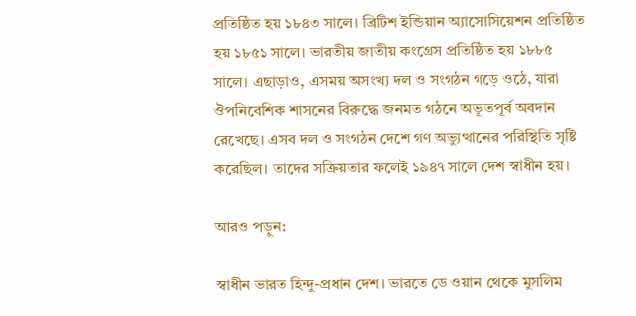প্রতিষ্ঠিত হয় ১৮৪৩ সালে। ব্রিটিশ ইন্ডিয়ান অ্যাসোসিয়েশন প্রতিষ্ঠিত হয় ১৮৫১ সালে। ভারতীয় জাতীয় কংগ্রেস প্রতিষ্ঠিত হয় ১৮৮৫ সালে। এছাড়াও, এসময় অসংখ্য দল ও সংগঠন গড়ে ওঠে, যারা ঔপনিবেশিক শাসনের বিরুদ্ধে জনমত গঠনে অভূতপূর্ব অবদান রেখেছে। এসব দল ও সংগঠন দেশে গণ অভ্যুত্থানের পরিস্থিতি সৃষ্টি করেছিল। তাদের সক্রিয়তার ফলেই ১৯৪৭ সালে দেশ স্বাধীন হয়।

আরও পড়ুন:

স্বাধীন ভারত হিন্দু-প্রধান দেশ। ভারতে ডে ওয়ান থেকে মুসলিম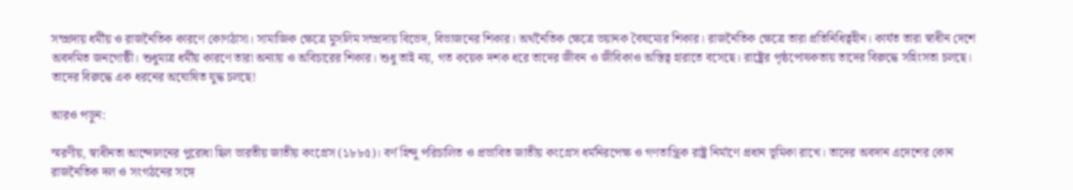সম্প্রদায় ধর্মীয় ও রাজনৈতিক কারণে কোণঠাসা। সামাজিক ক্ষেত্রে মুসলিম সম্প্রদায় বিভেদ, বিভাজনের শিকার। অর্থনৈতিক ক্ষেত্রে ভয়ানক বৈষম্যের শিকার। রাজনৈতিক ক্ষেত্রে তারা প্রতিনিধিত্বহীন। কার্যত তারা স্বাধীন দেশে অবদমিত জনগোষ্ঠী। শুধুমাত্র ধর্মীয় কারণে তারা অন্যায় ও অবিচারের শিকার। শুধু তাই নয়, গত কয়েক দশক ধরে তাদের জীবন ও জীবিকাও অস্তিত্ব হারাতে বসেছে। রাষ্ট্রের পৃষ্ঠপোষকতায় তাদের বিরুদ্ধে সহিংসতা চলছে। তাদের বিরুদ্ধে এক ধরনের অঘোষিত যুদ্ধ চলছে!

আরও পড়ুন:

স্মরণীয়, স্বাধীনতা আন্দোলনের পুরোধা ছিল ভারতীয় জাতীয় কংগ্রেস (১৮৮৫)। বর্ণ হিন্দু পরিচালিত ও প্রভাবিত জাতীয় কংগ্রেস ধর্মনিরপেক্ষ ও গণতান্ত্রিক রাষ্ট্র নির্মাণে প্রধান ভূমিকা রাখে। তাদের অবদান এদেশের কোন রাজনৈতিক দল ও সংগঠনের সঙ্গে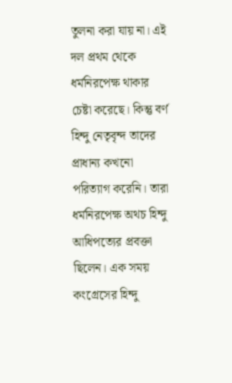তুলনা করা যায় না। এই দল প্রথম থেকে ধর্মনিরপেক্ষ থাকার চেষ্টা করেছে। কিন্তু বর্ণ হিন্দু নেতৃবৃন্দ তাদের প্রাধান্য কখনো পরিত্যাগ করেনি। তারা ধর্মনিরপেক্ষ অথচ হিন্দু আধিপত্যের প্রবক্তা ছিলেন। এক সময় কংগ্রেসের হিন্দু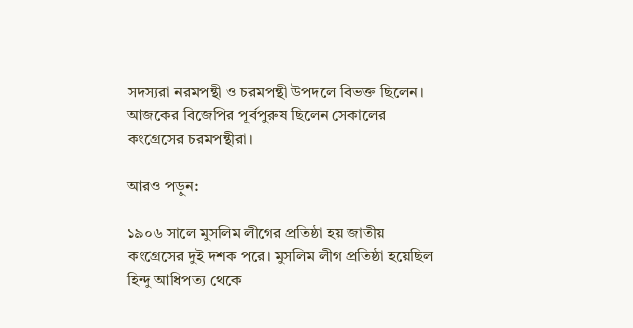সদস্যরা নরমপন্থী ও চরমপন্থী উপদলে বিভক্ত ছিলেন। আজকের বিজেপির পূর্বপুরুষ ছিলেন সেকালের কংগ্রেসের চরমপন্থীরা।

আরও পড়ুন:

১৯০৬ সালে মুসলিম লীগের প্রতিষ্ঠা হয় জাতীয় কংগ্রেসের দুই দশক পরে। মুসলিম লীগ প্রতিষ্ঠা হয়েছিল হিন্দু আধিপত্য থেকে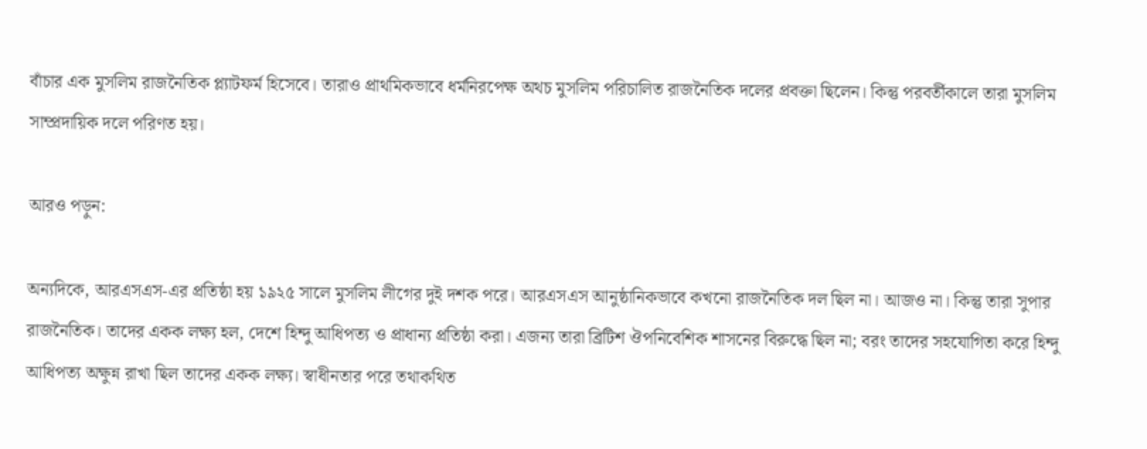বাঁচার এক মুসলিম রাজনৈতিক প্ল্যাটফর্ম হিসেবে। তারাও প্রাথমিকভাবে ধর্মনিরপেক্ষ অথচ মুসলিম পরিচালিত রাজনৈতিক দলের প্রবক্তা ছিলেন। কিন্তু পরবর্তীকালে তারা মুসলিম সাম্প্রদায়িক দলে পরিণত হয়।

আরও পড়ুন:

অন্যদিকে, আরএসএস-এর প্রতিষ্ঠা হয় ১৯২৫ সালে মুসলিম লীগের দুই দশক পরে। আরএসএস আনুষ্ঠানিকভাবে কখনো রাজনৈতিক দল ছিল না। আজও না। কিন্তু তারা সুপার রাজনৈতিক। তাদের একক লক্ষ্য হল, দেশে হিন্দু আধিপত্য ও প্রাধান্য প্রতিষ্ঠা করা। এজন্য তারা ব্রিটিশ ঔপনিবেশিক শাসনের বিরুদ্ধে ছিল না; বরং তাদের সহযোগিতা করে হিন্দু আধিপত্য অক্ষুন্ন রাখা ছিল তাদের একক লক্ষ্য। স্বাধীনতার পরে তথাকথিত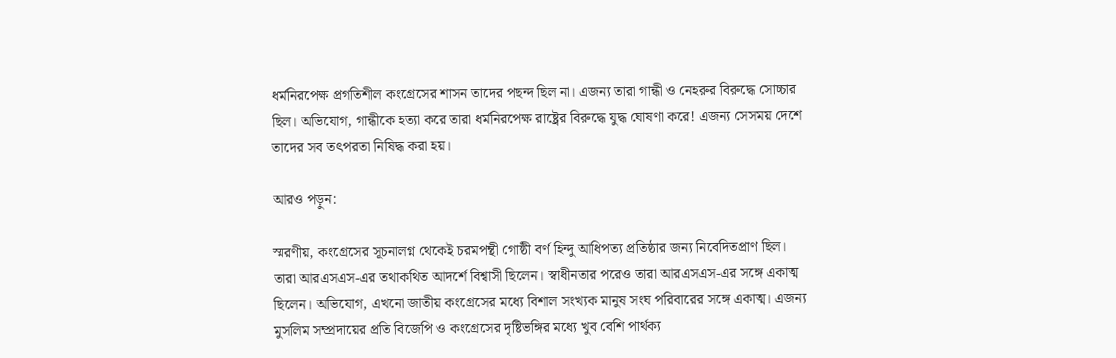ধর্মনিরপেক্ষ প্রগতিশীল কংগ্রেসের শাসন তাদের পছন্দ ছিল না। এজন্য তারা গান্ধী ও নেহরুর বিরুদ্ধে সোচ্চার ছিল। অভিযোগ, গান্ধীকে হত্যা করে তারা ধর্মনিরপেক্ষ রাষ্ট্রের বিরুদ্ধে যুদ্ধ ঘোষণা করে! এজন্য সেসময় দেশে তাদের সব তৎপরতা নিষিদ্ধ করা হয়।

আরও পড়ুন:

স্মরণীয়, কংগ্রেসের সূচনালগ্ন থেকেই চরমপন্থী গোষ্ঠী বর্ণ হিন্দু আধিপত্য প্রতিষ্ঠার জন্য নিবেদিতপ্রাণ ছিল। তারা আরএসএস-এর তথাকথিত আদর্শে বিশ্বাসী ছিলেন। স্বাধীনতার পরেও তারা আরএসএস-এর সঙ্গে একাত্ম ছিলেন। অভিযোগ, এখনো জাতীয় কংগ্রেসের মধ্যে বিশাল সংখ্যক মানুষ সংঘ পরিবারের সঙ্গে একাত্ম। এজন্য মুসলিম সম্প্রদায়ের প্রতি বিজেপি ও কংগ্রেসের দৃষ্টিভঙ্গির মধ্যে খুব বেশি পার্থক্য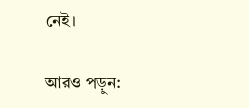নেই।

আরও পড়ুন: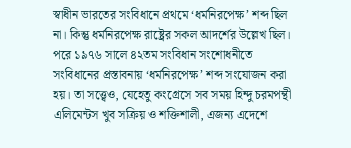স্বাধীন ভারতের সংবিধানে প্রথমে ‘ধর্মনিরপেক্ষ’ শব্দ ছিল না। কিন্তু ধর্মনিরপেক্ষ রাষ্ট্রের সকল আদর্শের উল্লেখ ছিল। পরে ১৯৭৬ সালে ৪২তম সংবিধান সংশোধনীতে সংবিধানের প্রস্তাবনায় ‘ধর্মনিরপেক্ষ’ শব্দ সংযোজন করা হয়। তা সত্ত্বেও, যেহেতু কংগ্রেসে সব সময় হিন্দু চরমপন্থী এলিমেন্টস খুব সক্রিয় ও শক্তিশালী, এজন্য এদেশে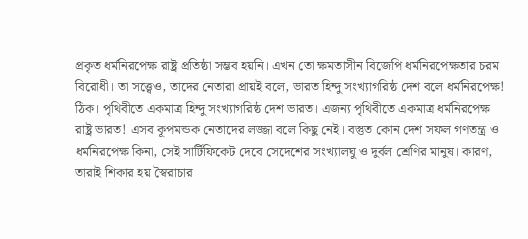প্রকৃত ধর্মনিরপেক্ষ রাষ্ট্র প্রতিষ্ঠা সম্ভব হয়নি। এখন তো ক্ষমতাসীন বিজেপি ধর্মনিরপেক্ষতার চরম বিরোধী। তা সত্ত্বেও, তাদের নেতারা প্রায়ই বলে, ভারত হিন্দু সংখ্যাগরিষ্ঠ দেশ বলে ধর্মনিরপেক্ষ! ঠিক। পৃথিবীতে একমাত্র হিন্দু সংখ্যাগরিষ্ঠ দেশ ভারত। এজন্য পৃথিবীতে একমাত্র ধর্মনিরপেক্ষ রাষ্ট্র ভারত! এসব কূপমন্ডক নেতাদের লজ্জা বলে কিছু নেই। বস্তুত কোন দেশ সফল গণতন্ত্র ও ধর্মনিরপেক্ষ কিনা, সেই সার্টিফিকেট দেবে সেদেশের সংখ্যালঘু ও দুর্বল শ্রেণির মানুষ। কারণ, তারাই শিকার হয় স্বৈরাচার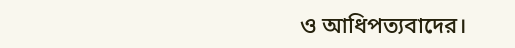ও আধিপত্যবাদের।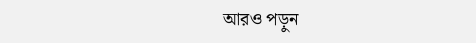আরও পড়ুন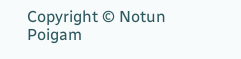Copyright © Notun Poigam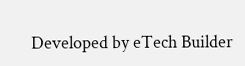Developed by eTech Builder